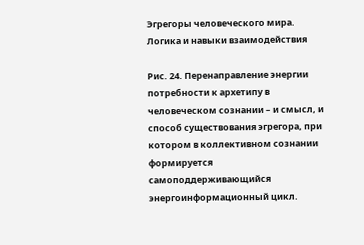Эгрегоры человеческого мира. Логика и навыки взаимодействия

Рис. 24. Перенаправление энергии потребности к архетипу в человеческом сознании – и смысл, и способ существования эгрегора, при котором в коллективном сознании формируется самоподдерживающийся энергоинформационный цикл.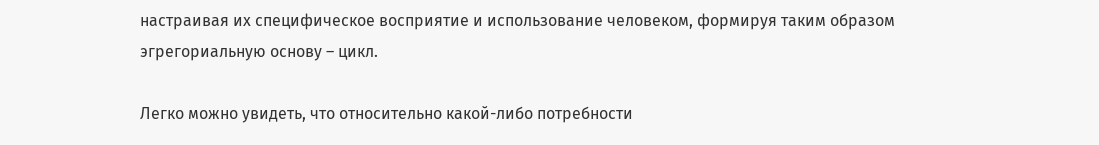настраивая их специфическое восприятие и использование человеком, формируя таким образом эгрегориальную основу – цикл.

Легко можно увидеть, что относительно какой-либо потребности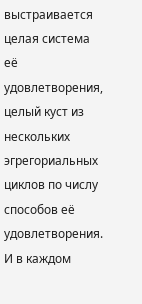выстраивается целая система её удовлетворения, целый куст из нескольких эгрегориальных циклов по числу способов её удовлетворения. И в каждом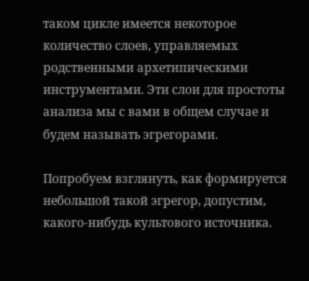таком цикле имеется некоторое количество слоев, управляемых родственными архетипическими инструментами. Эти слои для простоты анализа мы с вами в общем случае и будем называть эгрегорами.

Попробуем взглянуть, как формируется небольшой такой эгрегор, допустим, какого-нибудь культового источника.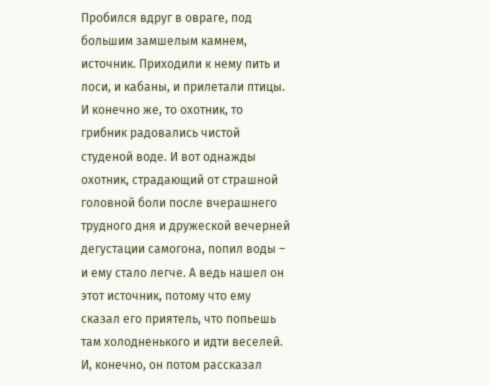Пробился вдруг в овраге, под большим замшелым камнем, источник. Приходили к нему пить и лоси, и кабаны, и прилетали птицы. И конечно же, то охотник, то грибник радовались чистой студеной воде. И вот однажды охотник, страдающий от страшной головной боли после вчерашнего трудного дня и дружеской вечерней дегустации самогона, попил воды – и ему стало легче. А ведь нашел он этот источник, потому что ему сказал его приятель, что попьешь там холодненького и идти веселей. И, конечно, он потом рассказал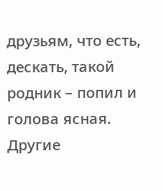друзьям, что есть, дескать, такой родник – попил и голова ясная. Другие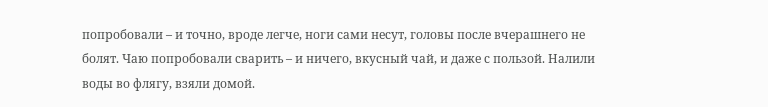попробовали – и точно, вроде легче, ноги сами несут, головы после вчерашнего не болят. Чаю попробовали сварить – и ничего, вкусный чай, и даже с пользой. Налили воды во флягу, взяли домой.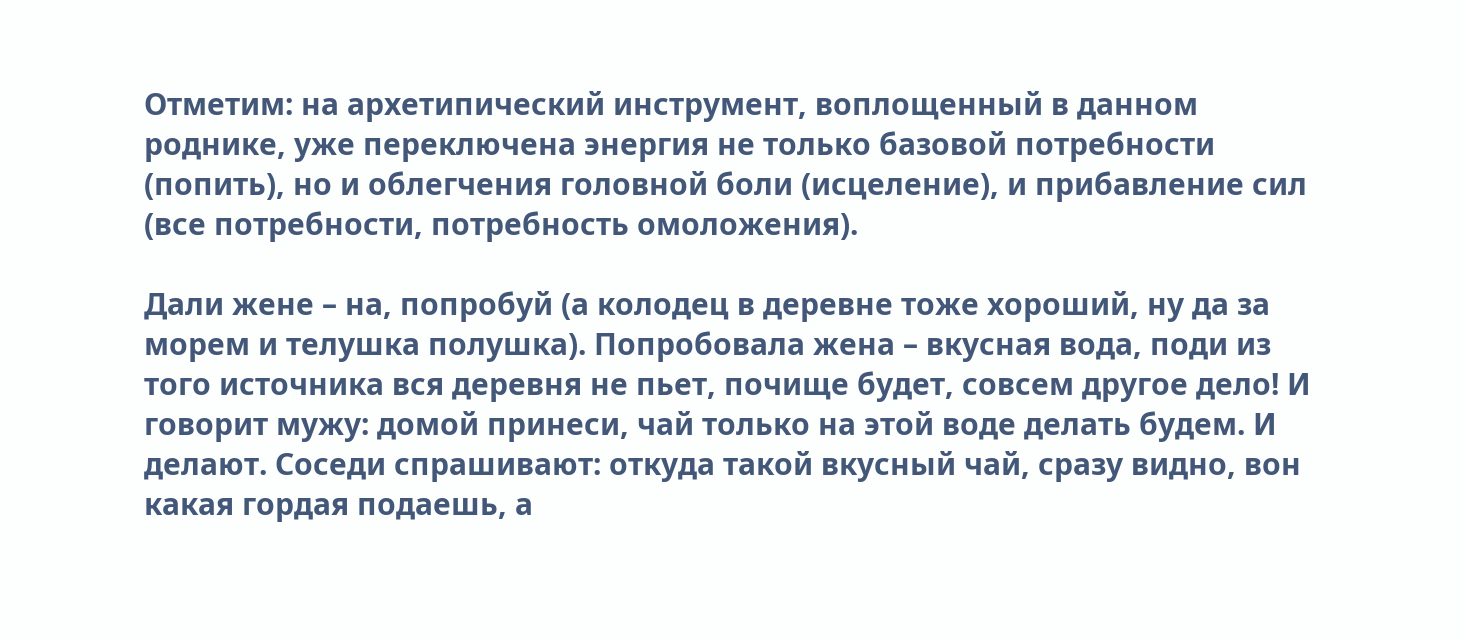Отметим: на архетипический инструмент, воплощенный в данном роднике, уже переключена энергия не только базовой потребности (попить), но и облегчения головной боли (исцеление), и прибавление сил (все потребности, потребность омоложения).

Дали жене – на, попробуй (а колодец в деревне тоже хороший, ну да за морем и телушка полушка). Попробовала жена – вкусная вода, поди из того источника вся деревня не пьет, почище будет, совсем другое дело! И говорит мужу: домой принеси, чай только на этой воде делать будем. И делают. Соседи спрашивают: откуда такой вкусный чай, сразу видно, вон какая гордая подаешь, а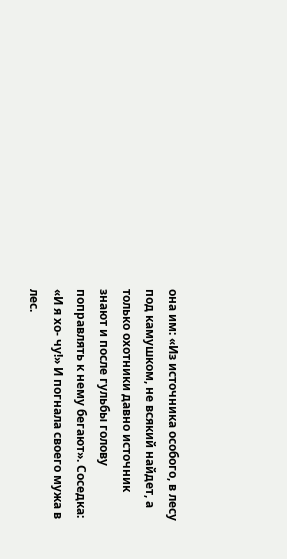она им: «Из источника особого, в лесу под камушком, не всякий найдет, а только охотники давно источник знают и после гульбы голову поправлять к нему бегают». Соседка: «И я хо- чу!» И погнала своего мужа в лес.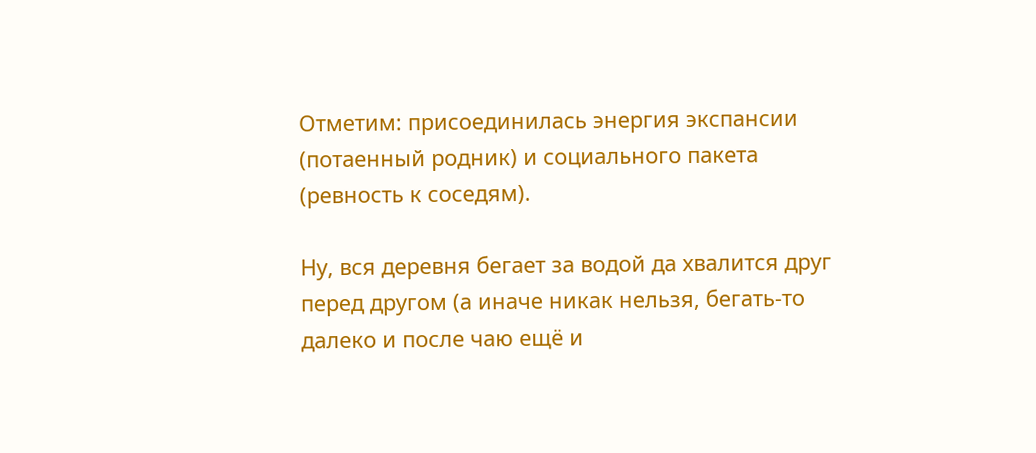Отметим: присоединилась энергия экспансии (потаенный родник) и социального пакета (ревность к соседям).

Ну, вся деревня бегает за водой да хвалится друг перед другом (а иначе никак нельзя, бегать-то далеко и после чаю ещё и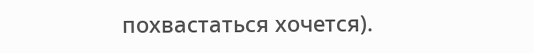похвастаться хочется).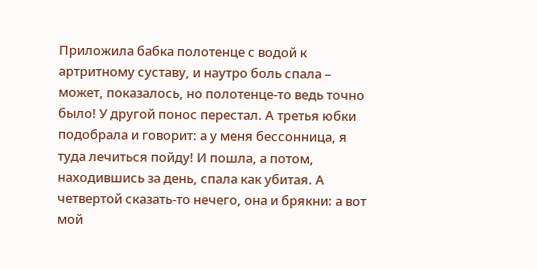Приложила бабка полотенце с водой к артритному суставу, и наутро боль спала – может, показалось, но полотенце-то ведь точно было! У другой понос перестал. А третья юбки подобрала и говорит: а у меня бессонница, я туда лечиться пойду! И пошла, а потом, находившись за день, спала как убитая. А четвертой сказать-то нечего, она и брякни: а вот мой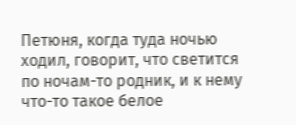Петюня, когда туда ночью ходил, говорит, что светится по ночам-то родник, и к нему что-то такое белое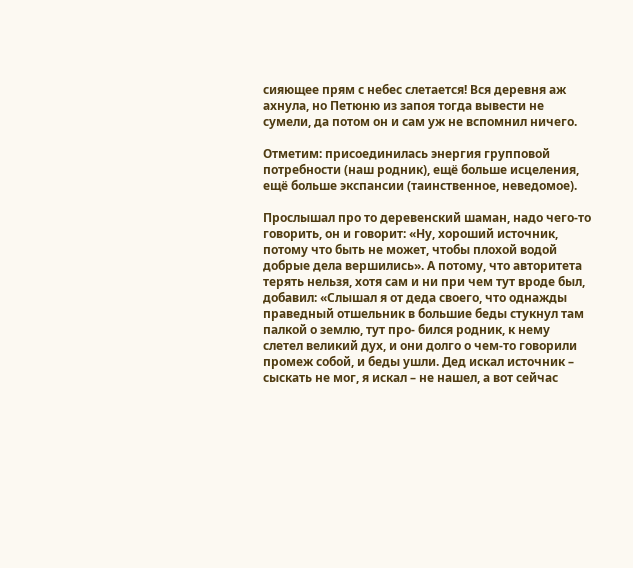сияющее прям с небес слетается! Вся деревня аж ахнула, но Петюню из запоя тогда вывести не сумели, да потом он и сам уж не вспомнил ничего.

Отметим: присоединилась энергия групповой потребности (наш родник), ещё больше исцеления, ещё больше экспансии (таинственное, неведомое).

Прослышал про то деревенский шаман, надо чего-то говорить, он и говорит: «Ну, хороший источник, потому что быть не может, чтобы плохой водой добрые дела вершились». А потому, что авторитета терять нельзя, хотя сам и ни при чем тут вроде был, добавил: «Слышал я от деда своего, что однажды праведный отшельник в большие беды стукнул там палкой о землю, тут про- бился родник, к нему слетел великий дух, и они долго о чем-то говорили промеж собой, и беды ушли. Дед искал источник – сыскать не мог, я искал – не нашел, а вот сейчас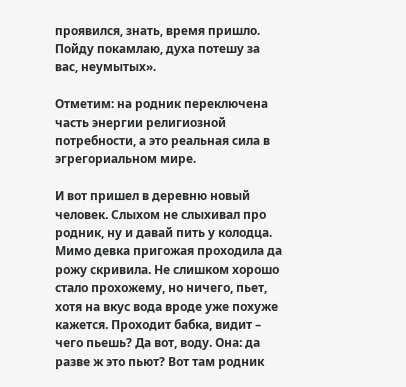проявился, знать, время пришло. Пойду покамлаю, духа потешу за вас, неумытых».

Отметим: на родник переключена часть энергии религиозной потребности, а это реальная сила в эгрегориальном мире.

И вот пришел в деревню новый человек. Слыхом не слыхивал про родник, ну и давай пить у колодца. Мимо девка пригожая проходила да рожу скривила. Не слишком хорошо стало прохожему, но ничего, пьет, хотя на вкус вода вроде уже похуже кажется. Проходит бабка, видит – чего пьешь? Да вот, воду. Она: да разве ж это пьют? Вот там родник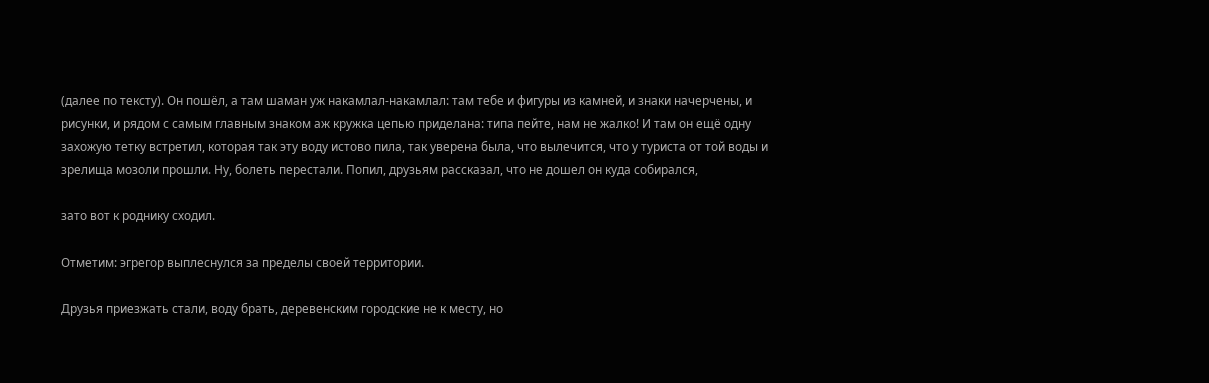(далее по тексту). Он пошёл, а там шаман уж накамлал-накамлал: там тебе и фигуры из камней, и знаки начерчены, и рисунки, и рядом с самым главным знаком аж кружка цепью приделана: типа пейте, нам не жалко! И там он ещё одну захожую тетку встретил, которая так эту воду истово пила, так уверена была, что вылечится, что у туриста от той воды и зрелища мозоли прошли. Ну, болеть перестали. Попил, друзьям рассказал, что не дошел он куда собирался,

зато вот к роднику сходил.

Отметим: эгрегор выплеснулся за пределы своей территории.

Друзья приезжать стали, воду брать, деревенским городские не к месту, но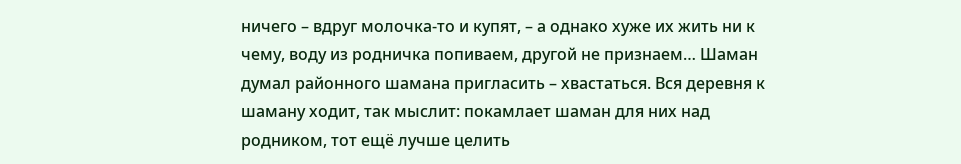ничего – вдруг молочка-то и купят, – а однако хуже их жить ни к чему, воду из родничка попиваем, другой не признаем… Шаман думал районного шамана пригласить – хвастаться. Вся деревня к шаману ходит, так мыслит: покамлает шаман для них над родником, тот ещё лучше целить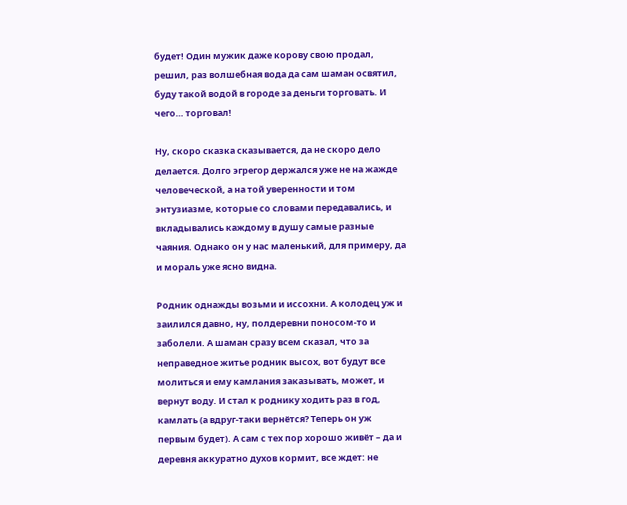будет! Один мужик даже корову свою продал, решил, раз волшебная вода да сам шаман освятил, буду такой водой в городе за деньги торговать. И чего… торговал!

Ну, скоро сказка сказывается, да не скоро дело делается. Долго эгрегор держался уже не на жажде человеческой, а на той уверенности и том энтузиазме, которые со словами передавались, и вкладывались каждому в душу самые разные чаяния. Однако он у нас маленький, для примеру, да и мораль уже ясно видна.

Родник однажды возьми и иссохни. А колодец уж и заилился давно, ну, полдеревни поносом-то и заболели. А шаман сразу всем сказал, что за неправедное житье родник высох, вот будут все молиться и ему камлания заказывать, может, и вернут воду. И стал к роднику ходить раз в год, камлать (а вдруг-таки вернётся? Теперь он уж первым будет). А сам с тех пор хорошо живёт – да и деревня аккуратно духов кормит, все ждет: не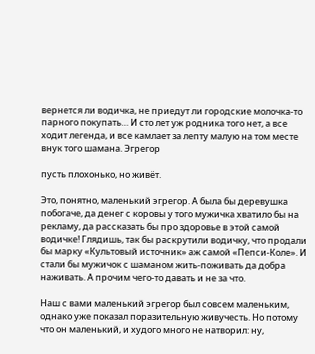вернется ли водичка, не приедут ли городские молочка-то парного покупать… И сто лет уж родника того нет, а все ходит легенда, и все камлает за лепту малую на том месте внук того шамана. Эгрегор

пусть плохонько, но живёт.

Это, понятно, маленький эгрегор. А была бы деревушка побогаче, да денег с коровы у того мужичка хватило бы на рекламу, да рассказать бы про здоровье в этой самой водичке! Глядишь, так бы раскрутили водичку, что продали бы марку «Культовый источник» аж самой «Пепси-Коле». И стали бы мужичок с шаманом жить-поживать да добра наживать. А прочим чего-то давать и не за что.

Наш с вами маленький эгрегор был совсем маленьким, однако уже показал поразительную живучесть. Но потому что он маленький, и худого много не натворил: ну,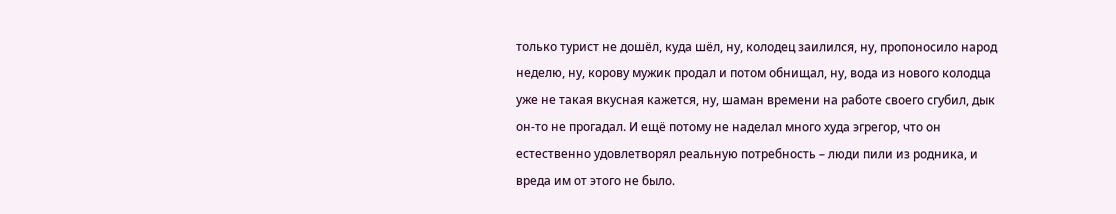только турист не дошёл, куда шёл, ну, колодец заилился, ну, пропоносило народ неделю, ну, корову мужик продал и потом обнищал, ну, вода из нового колодца уже не такая вкусная кажется, ну, шаман времени на работе своего сгубил, дык он-то не прогадал. И ещё потому не наделал много худа эгрегор, что он естественно удовлетворял реальную потребность – люди пили из родника, и вреда им от этого не было.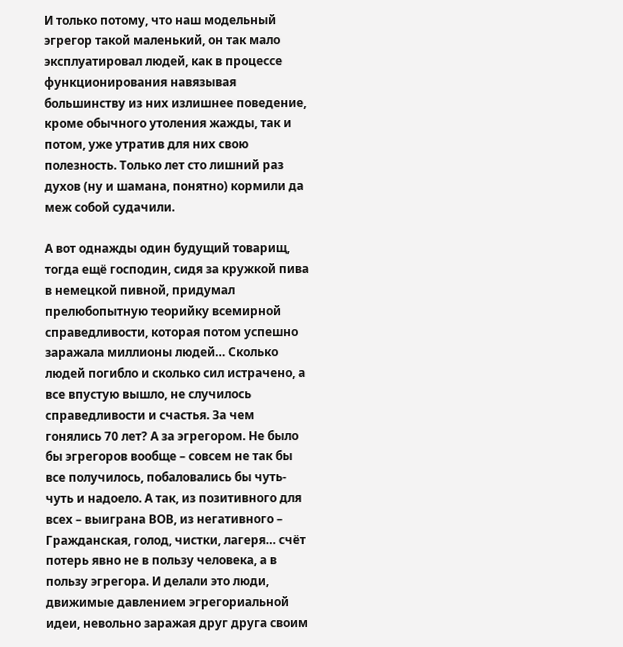И только потому, что наш модельный эгрегор такой маленький, он так мало эксплуатировал людей, как в процессе функционирования навязывая большинству из них излишнее поведение, кроме обычного утоления жажды, так и потом, уже утратив для них свою полезность. Только лет сто лишний раз духов (ну и шамана, понятно) кормили да меж собой судачили.

А вот однажды один будущий товарищ, тогда ещё господин, сидя за кружкой пива в немецкой пивной, придумал прелюбопытную теорийку всемирной справедливости, которая потом успешно заражала миллионы людей… Сколько людей погибло и сколько сил истрачено, а все впустую вышло, не случилось справедливости и счастья. За чем гонялись 70 лет? А за эгрегором. Не было бы эгрегоров вообще – совсем не так бы все получилось, побаловались бы чуть-чуть и надоело. А так, из позитивного для всех – выиграна ВОВ, из негативного – Гражданская, голод, чистки, лагеря… счёт потерь явно не в пользу человека, а в пользу эгрегора. И делали это люди, движимые давлением эгрегориальной идеи, невольно заражая друг друга своим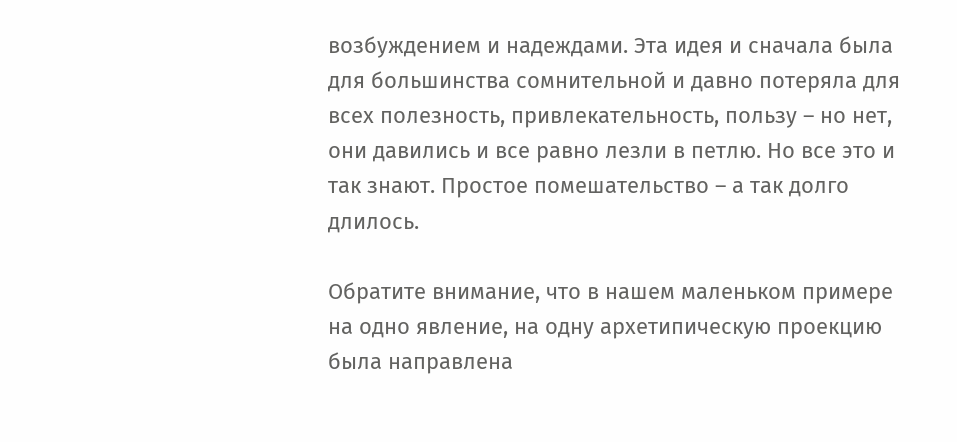возбуждением и надеждами. Эта идея и сначала была для большинства сомнительной и давно потеряла для всех полезность, привлекательность, пользу – но нет, они давились и все равно лезли в петлю. Но все это и так знают. Простое помешательство – а так долго длилось.

Обратите внимание, что в нашем маленьком примере на одно явление, на одну архетипическую проекцию была направлена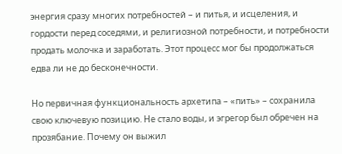энергия сразу многих потребностей – и питья, и исцеления, и гордости перед соседями, и религиозной потребности, и потребности продать молочка и заработать. Этот процесс мог бы продолжаться едва ли не до бесконечности.

Но первичная функциональность архетипа – «пить» – сохранила свою ключевую позицию. Не стало воды, и эгрегор был обречен на прозябание. Почему он выжил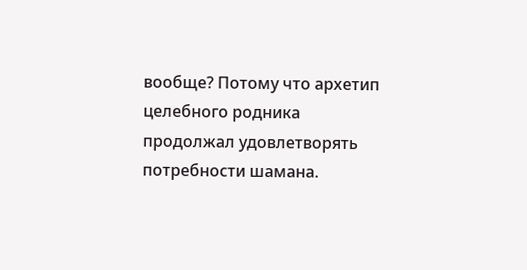вообще? Потому что архетип целебного родника продолжал удовлетворять потребности шамана.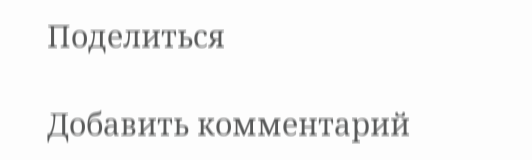Поделиться

Добавить комментарий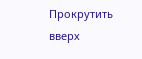Прокрутить вверх